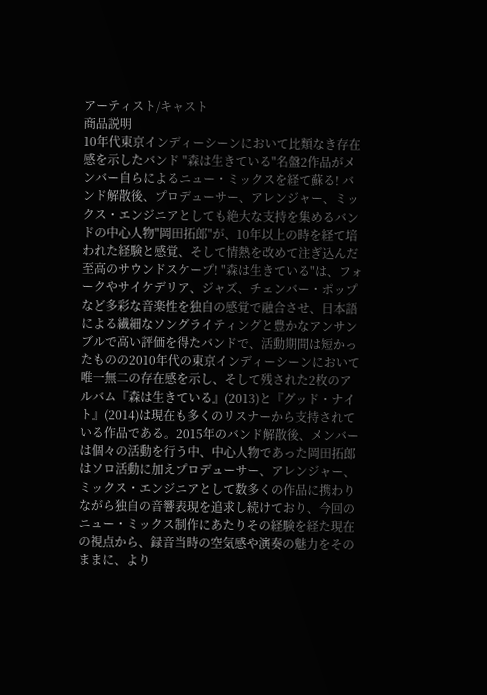アーティスト/キャスト
商品説明
10年代東京インディーシーンにおいて比類なき存在感を示したバンド "森は生きている"名盤2作品がメンバー自らによるニュー・ミックスを経て蘇る! バンド解散後、プロデューサー、アレンジャー、ミックス・エンジニアとしても絶大な支持を集めるバンドの中心人物"岡田拓郎"が、10年以上の時を経て培われた経験と感覚、そして情熱を改めて注ぎ込んだ至高のサウンドスケープ! "森は生きている"は、フォークやサイケデリア、ジャズ、チェンバー・ポップなど多彩な音楽性を独自の感覚で融合させ、日本語による繊細なソングライティングと豊かなアンサンブルで高い評価を得たバンドで、活動期間は短かったものの2010年代の東京インディーシーンにおいて唯一無二の存在感を示し、そして残された2枚のアルバム『森は生きている』(2013)と『グッド・ナイト』(2014)は現在も多くのリスナーから支持されている作品である。2015年のバンド解散後、メンバーは個々の活動を行う中、中心人物であった岡田拓郎はソロ活動に加えプロデューサー、アレンジャー、ミックス・エンジニアとして数多くの作品に携わりながら独自の音響表現を追求し続けており、今回のニュー・ミックス制作にあたりその経験を経た現在の視点から、録音当時の空気感や演奏の魅力をそのままに、より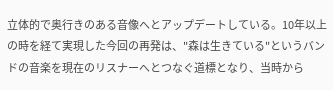立体的で奥行きのある音像へとアップデートしている。10年以上の時を経て実現した今回の再発は、"森は生きている"というバンドの音楽を現在のリスナーへとつなぐ道標となり、当時から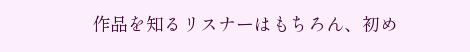作品を知るリスナーはもちろん、初め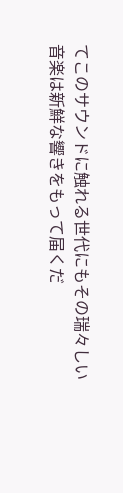てこのサウンドに触れる世代にもその瑞々しい音楽は新鮮な響きをもって届くだ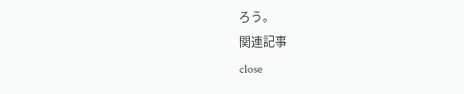ろう。
関連記事
close